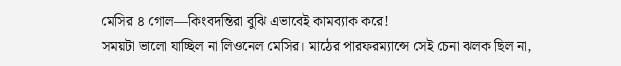মেসির ৪ গোল—কিংবদন্তিরা বুঝি এভাবেই কামব্যাক করে!
সময়টা ভালো যাচ্ছিল না লিওনেল মেসির। মাঠের পারফরম্যান্সে সেই চেনা ঝলক ছিল না,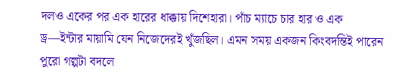দলও একের পর এক হারের ধাক্কায় দিশেহারা। পাঁচ ম্যাচে চার হার ও এক ড্র—ইন্টার মায়ামি যেন নিজেদেরই খুঁজছিল। এমন সময় একজন কিংবদন্তিই পারেন পুরো গল্পটা বদলে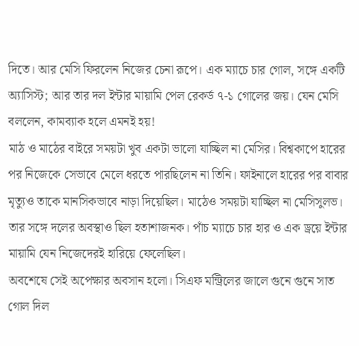দিতে। আর মেসি ফিরলেন নিজের চেনা রূপে। এক ম্যাচে চার গোল, সঙ্গে একটি অ্যাসিস্ট; আর তার দল ইন্টার মায়ামি পেল রেকর্ড ৭-১ গোলের জয়। যেন মেসি বললেন, কামব্যাক হলে এমনই হয়!
মাঠ ও মাঠের বাইরে সময়টা খুব একটা ভালো যাচ্ছিল না মেসির। বিশ্বকাপে হারের পর নিজেকে সেভাবে মেলে ধরতে পারছিলেন না তিনি। ফাইনালে হারের পর বাবার মৃত্যুও তাকে মানসিকভাবে নাড়া দিয়েছিল। মাঠেও সময়টা যাচ্ছিল না মেসিসুলভ। তার সঙ্গে দলের অবস্থাও ছিল হতাশাজনক। পাঁচ ম্যাচে চার হার ও এক ড্রয়ে ইন্টার মায়ামি যেন নিজেদেরই হারিয়ে ফেলেছিল।
অবশেষে সেই অপেক্ষার অবসান হলো। সিএফ মন্ট্রিলের জালে গুনে গুনে সাত গোল দিল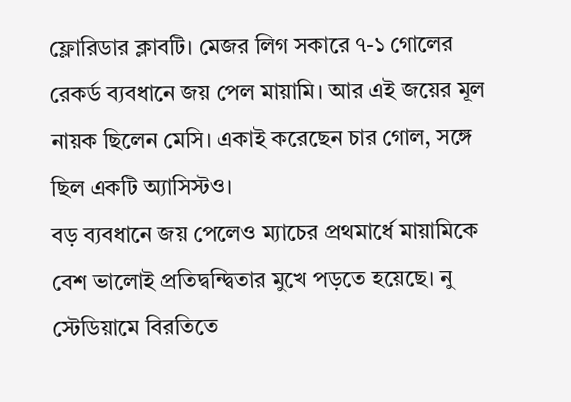ফ্লোরিডার ক্লাবটি। মেজর লিগ সকারে ৭-১ গোলের রেকর্ড ব্যবধানে জয় পেল মায়ামি। আর এই জয়ের মূল নায়ক ছিলেন মেসি। একাই করেছেন চার গোল, সঙ্গে ছিল একটি অ্যাসিস্টও।
বড় ব্যবধানে জয় পেলেও ম্যাচের প্রথমার্ধে মায়ামিকে বেশ ভালোই প্রতিদ্বন্দ্বিতার মুখে পড়তে হয়েছে। নু স্টেডিয়ামে বিরতিতে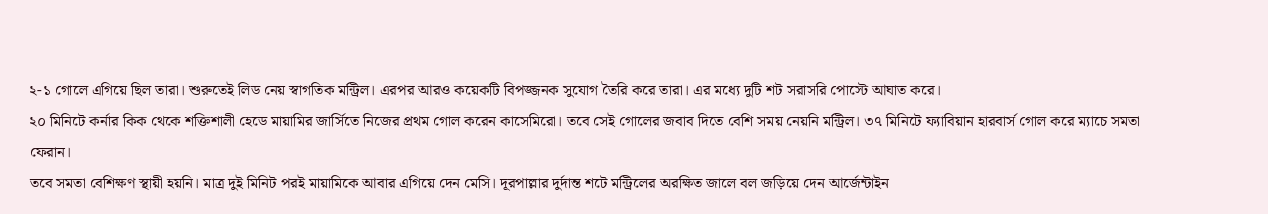২-১ গোলে এগিয়ে ছিল তারা। শুরুতেই লিড নেয় স্বাগতিক মন্ট্রিল। এরপর আরও কয়েকটি বিপজ্জনক সুযোগ তৈরি করে তারা। এর মধ্যে দুটি শট সরাসরি পোস্টে আঘাত করে।
২০ মিনিটে কর্নার কিক থেকে শক্তিশালী হেডে মায়ামির জার্সিতে নিজের প্রথম গোল করেন কাসেমিরো। তবে সেই গোলের জবাব দিতে বেশি সময় নেয়নি মন্ট্রিল। ৩৭ মিনিটে ফ্যাবিয়ান হারবার্স গোল করে ম্যাচে সমতা ফেরান।
তবে সমতা বেশিক্ষণ স্থায়ী হয়নি। মাত্র দুই মিনিট পরই মায়ামিকে আবার এগিয়ে দেন মেসি। দূরপাল্লার দুর্দান্ত শটে মন্ট্রিলের অরক্ষিত জালে বল জড়িয়ে দেন আর্জেন্টাইন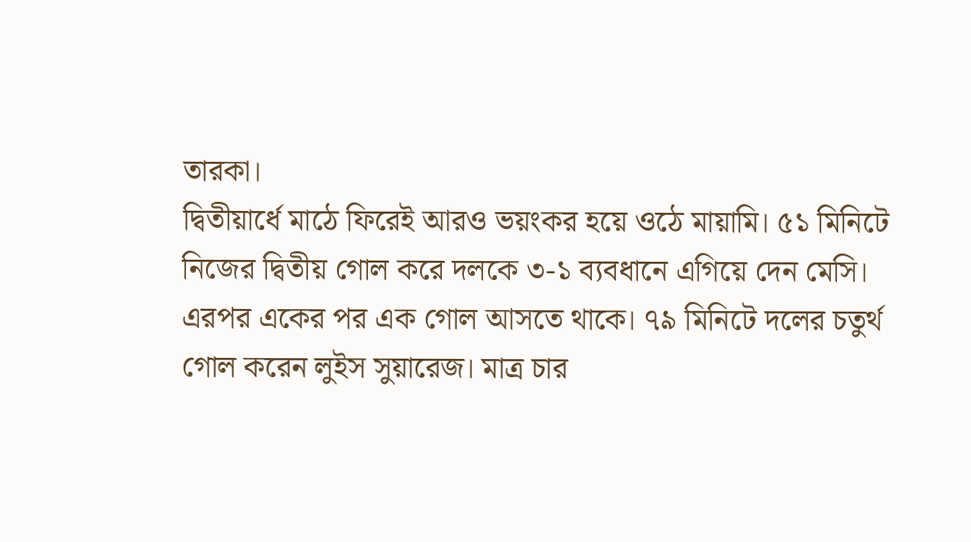তারকা।
দ্বিতীয়ার্ধে মাঠে ফিরেই আরও ভয়ংকর হয়ে ওঠে মায়ামি। ৫১ মিনিটে নিজের দ্বিতীয় গোল করে দলকে ৩-১ ব্যবধানে এগিয়ে দেন মেসি।
এরপর একের পর এক গোল আসতে থাকে। ৭৯ মিনিটে দলের চতুর্থ গোল করেন লুইস সুয়ারেজ। মাত্র চার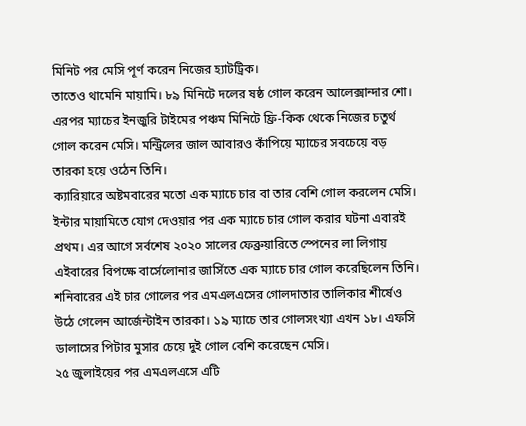মিনিট পর মেসি পূর্ণ করেন নিজের হ্যাটট্রিক।
তাতেও থামেনি মায়ামি। ৮৯ মিনিটে দলের ষষ্ঠ গোল করেন আলেক্সান্দার শো। এরপর ম্যাচের ইনজুরি টাইমের পঞ্চম মিনিটে ফ্রি-কিক থেকে নিজের চতুর্থ গোল করেন মেসি। মন্ট্রিলের জাল আবারও কাঁপিয়ে ম্যাচের সবচেয়ে বড় তারকা হয়ে ওঠেন তিনি।
ক্যারিয়ারে অষ্টমবারের মতো এক ম্যাচে চার বা তার বেশি গোল করলেন মেসি। ইন্টার মায়ামিতে যোগ দেওয়ার পর এক ম্যাচে চার গোল করার ঘটনা এবারই প্রথম। এর আগে সর্বশেষ ২০২০ সালের ফেব্রুয়ারিতে স্পেনের লা লিগায় এইবারের বিপক্ষে বার্সেলোনার জার্সিতে এক ম্যাচে চার গোল করেছিলেন তিনি।
শনিবারের এই চার গোলের পর এমএলএসের গোলদাতার তালিকার শীর্ষেও উঠে গেলেন আর্জেন্টাইন তারকা। ১৯ ম্যাচে তার গোলসংখ্যা এখন ১৮। এফসি ডালাসের পিটার মুসার চেয়ে দুই গোল বেশি করেছেন মেসি।
২৫ জুলাইয়ের পর এমএলএসে এটি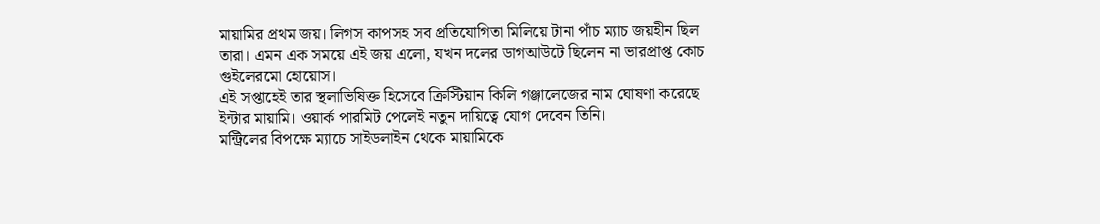মায়ামির প্রথম জয়। লিগস কাপসহ সব প্রতিযোগিতা মিলিয়ে টানা পাঁচ ম্যাচ জয়হীন ছিল তারা। এমন এক সময়ে এই জয় এলো, যখন দলের ডাগআউটে ছিলেন না ভারপ্রাপ্ত কোচ গুইলেরমো হোয়োস।
এই সপ্তাহেই তার স্থলাভিষিক্ত হিসেবে ক্রিস্টিয়ান কিলি গঞ্জালেজের নাম ঘোষণা করেছে ইন্টার মায়ামি। ওয়ার্ক পারমিট পেলেই নতুন দায়িত্বে যোগ দেবেন তিনি।
মন্ট্রিলের বিপক্ষে ম্যাচে সাইডলাইন থেকে মায়ামিকে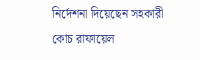নির্দেশনা দিয়েছেন সহকারী কোচ রাফায়েল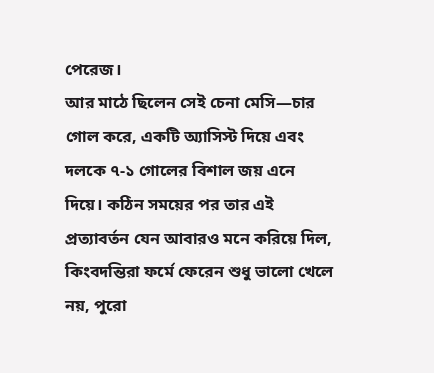পেরেজ।
আর মাঠে ছিলেন সেই চেনা মেসি—চার গোল করে, একটি অ্যাসিস্ট দিয়ে এবং দলকে ৭-১ গোলের বিশাল জয় এনে দিয়ে। কঠিন সময়ের পর তার এই প্রত্যাবর্তন যেন আবারও মনে করিয়ে দিল, কিংবদন্তিরা ফর্মে ফেরেন শুধু ভালো খেলে নয়, পুরো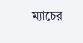ম্যাচের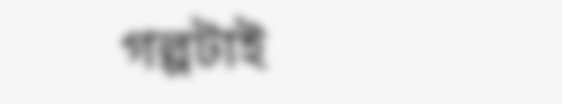গল্পটাই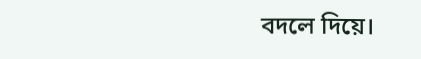বদলে দিয়ে।